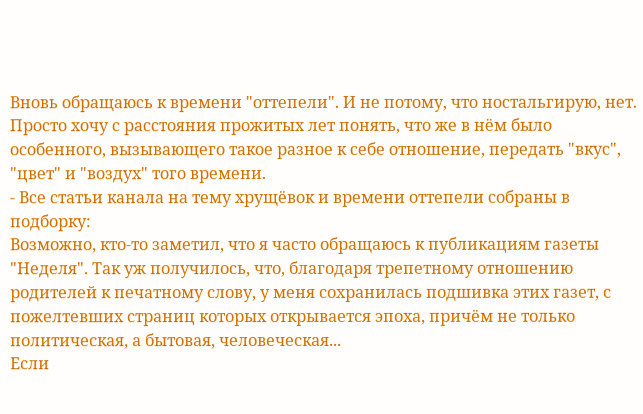Вновь обращаюсь к времени "оттепели". И не потому, что ностальгирую, нет. Просто хочу с расстояния прожитых лет понять, что же в нём было особенного, вызывающего такое разное к себе отношение, передать "вкус", "цвет" и "воздух" того времени.
- Все статьи канала на тему хрущёвок и времени оттепели собраны в подборку:
Возможно, кто-то заметил, что я часто обращаюсь к публикациям газеты "Неделя". Так уж получилось, что, благодаря трепетному отношению родителей к печатному слову, у меня сохранилась подшивка этих газет, с пожелтевших страниц которых открывается эпоха, причём не только политическая, а бытовая, человеческая...
Если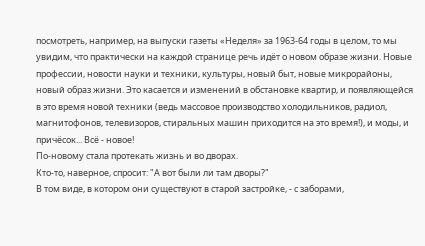посмотреть, например, на выпуски газеты «Неделя» за 1963-64 годы в целом, то мы увидим, что практически на каждой странице речь идёт о новом образе жизни. Новые профессии, новости науки и техники, культуры, новый быт, новые микрорайоны, новый образ жизни. Это касается и изменений в обстановке квартир, и появляющейся в это время новой техники (ведь массовое производство холодильников, радиол, магнитофонов, телевизоров, стиральных машин приходится на это время!), и моды, и причёсок... Всё - новое!
По-новому стала протекать жизнь и во дворах.
Кто-то, наверное, спросит: "А вот были ли там дворы?"
В том виде, в котором они существуют в старой застройке, - с заборами,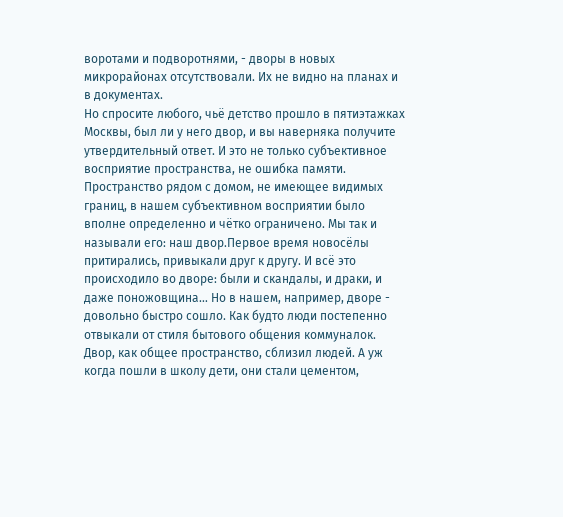воротами и подворотнями, - дворы в новых микрорайонах отсутствовали. Их не видно на планах и в документах.
Но спросите любого, чьё детство прошло в пятиэтажках Москвы, был ли у него двор, и вы наверняка получите утвердительный ответ. И это не только субъективное восприятие пространства, не ошибка памяти. Пространство рядом с домом, не имеющее видимых границ, в нашем субъективном восприятии было вполне определенно и чётко ограничено. Мы так и называли его: наш двор.Первое время новосёлы притирались, привыкали друг к другу. И всё это происходило во дворе: были и скандалы, и драки, и даже поножовщина… Но в нашем, например, дворе - довольно быстро сошло. Как будто люди постепенно отвыкали от стиля бытового общения коммуналок. Двор, как общее пространство, сблизил людей. А уж когда пошли в школу дети, они стали цементом,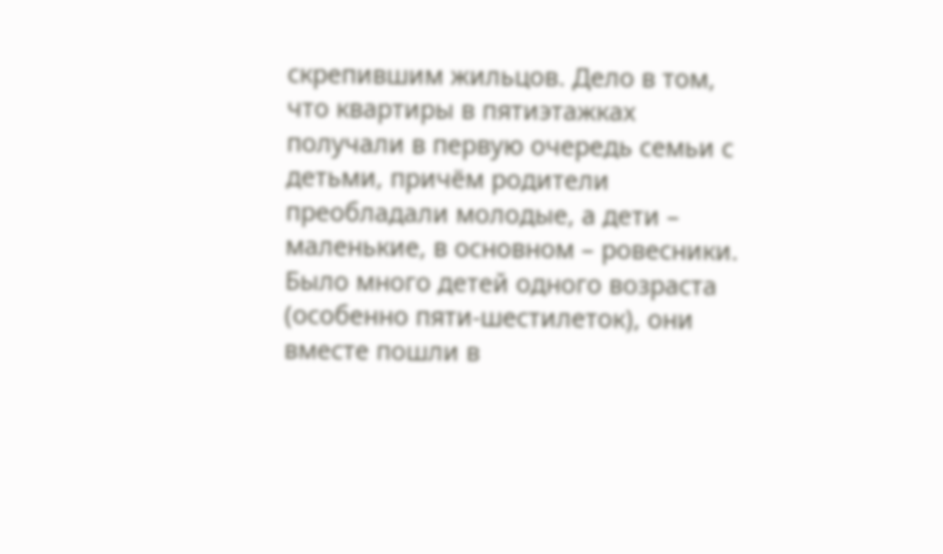скрепившим жильцов. Дело в том, что квартиры в пятиэтажках получали в первую очередь семьи с детьми, причём родители преобладали молодые, а дети – маленькие, в основном – ровесники. Было много детей одного возраста (особенно пяти-шестилеток), они вместе пошли в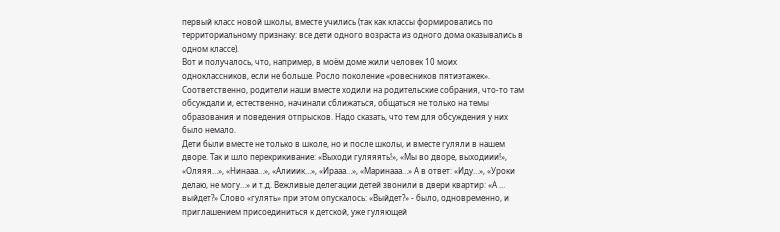первый класс новой школы, вместе учились (так как классы формировались по территориальному признаку: все дети одного возраста из одного дома оказывались в одном классе).
Вот и получалось, что, например, в моём доме жили человек 10 моих одноклассников, если не больше. Росло поколение «ровесников пятиэтажек». Соответственно, родители наши вместе ходили на родительские собрания, что-то там обсуждали и, естественно, начинали сближаться, общаться не только на темы образования и поведения отпрысков. Надо сказать, что тем для обсуждения у них было немало.
Дети были вместе не только в школе, но и после школы, и вместе гуляли в нашем дворе. Так и шло перекрикивание: «Выходи гуляяять!», «Мы во дворе, выходиии!», «Оляяя…», «Нинааа…», «Алииик…», «Ирааа…», «Маринааа…» А в ответ: «Иду…», «Уроки делаю, не могу…» и т.д. Вежливые делегации детей звонили в двери квартир: «А … выйдет?» Слово «гулять» при этом опускалось: «Выйдет?» - было, одновременно, и приглашением присоединиться к детской, уже гуляющей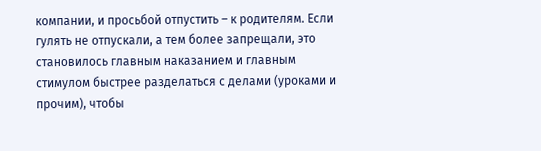компании, и просьбой отпустить – к родителям. Если гулять не отпускали, а тем более запрещали, это становилось главным наказанием и главным стимулом быстрее разделаться с делами (уроками и прочим), чтобы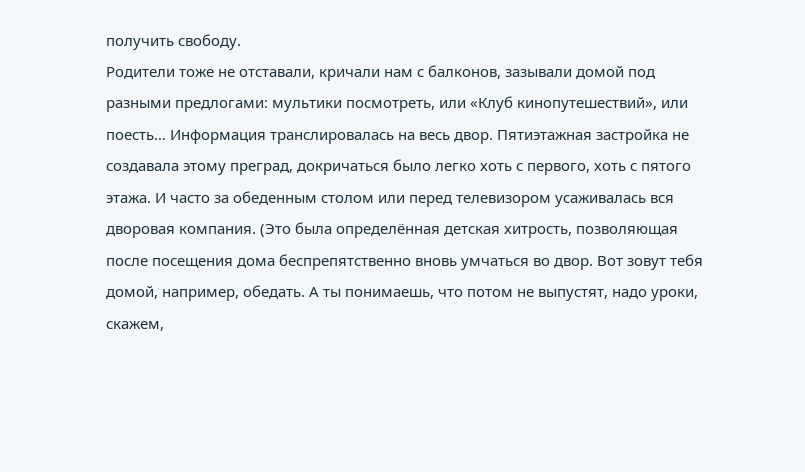получить свободу.
Родители тоже не отставали, кричали нам с балконов, зазывали домой под разными предлогами: мультики посмотреть, или «Клуб кинопутешествий», или поесть… Информация транслировалась на весь двор. Пятиэтажная застройка не создавала этому преград, докричаться было легко хоть с первого, хоть с пятого этажа. И часто за обеденным столом или перед телевизором усаживалась вся дворовая компания. (Это была определённая детская хитрость, позволяющая после посещения дома беспрепятственно вновь умчаться во двор. Вот зовут тебя домой, например, обедать. А ты понимаешь, что потом не выпустят, надо уроки, скажем,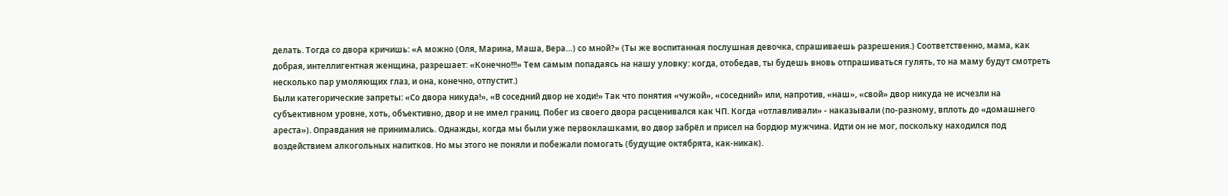делать. Тогда со двора кричишь: «А можно (Оля, Марина, Маша, Вера…) со мной?» (Ты же воспитанная послушная девочка, спрашиваешь разрешения.) Соответственно, мама, как добрая, интеллигентная женщина, разрешает: «Конечно!!!» Тем самым попадаясь на нашу уловку: когда, отобедав, ты будешь вновь отпрашиваться гулять, то на маму будут смотреть несколько пар умоляющих глаз, и она, конечно, отпустит.)
Были категорические запреты: «Со двора никуда!», «В соседний двор не ходи!» Так что понятия «чужой», «соседний» или, напротив, «наш», «свой» двор никуда не исчезли на субъективном уровне, хоть, объективно, двор и не имел границ. Побег из своего двора расценивался как ЧП. Когда «отлавливали» - наказывали (по-разному, вплоть до «домашнего ареста»). Оправдания не принимались. Однажды, когда мы были уже первоклашками, во двор забрёл и присел на бордюр мужчина. Идти он не мог, поскольку находился под воздействием алкогольных напитков. Но мы этого не поняли и побежали помогать (будущие октябрята, как-никак).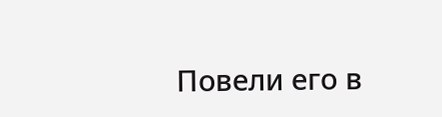Повели его в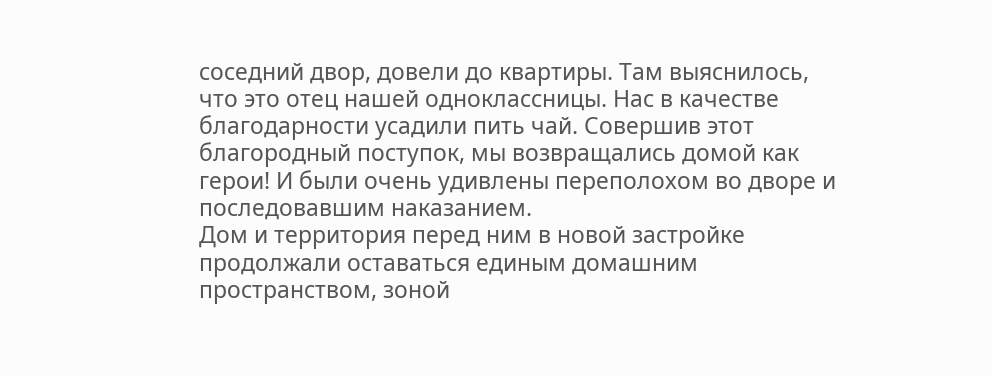соседний двор, довели до квартиры. Там выяснилось, что это отец нашей одноклассницы. Нас в качестве благодарности усадили пить чай. Совершив этот благородный поступок, мы возвращались домой как герои! И были очень удивлены переполохом во дворе и последовавшим наказанием.
Дом и территория перед ним в новой застройке продолжали оставаться единым домашним пространством, зоной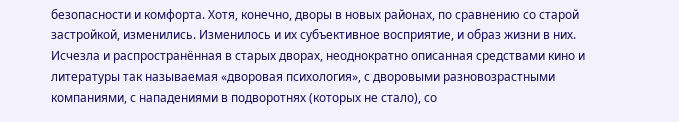безопасности и комфорта. Хотя, конечно, дворы в новых районах, по сравнению со старой застройкой, изменились. Изменилось и их субъективное восприятие, и образ жизни в них.
Исчезла и распространённая в старых дворах, неоднократно описанная средствами кино и литературы так называемая «дворовая психология», с дворовыми разновозрастными компаниями, с нападениями в подворотнях (которых не стало), со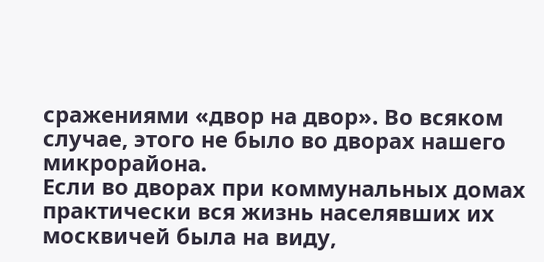сражениями «двор на двор». Во всяком случае, этого не было во дворах нашего микрорайона.
Если во дворах при коммунальных домах практически вся жизнь населявших их москвичей была на виду,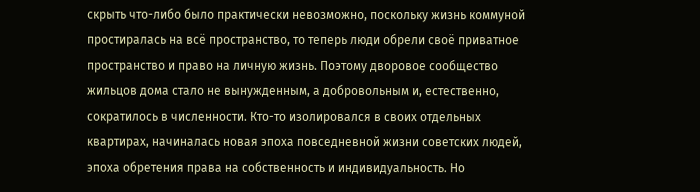скрыть что-либо было практически невозможно, поскольку жизнь коммуной простиралась на всё пространство, то теперь люди обрели своё приватное пространство и право на личную жизнь. Поэтому дворовое сообщество жильцов дома стало не вынужденным, а добровольным и, естественно, сократилось в численности. Кто-то изолировался в своих отдельных квартирах, начиналась новая эпоха повседневной жизни советских людей, эпоха обретения права на собственность и индивидуальность. Но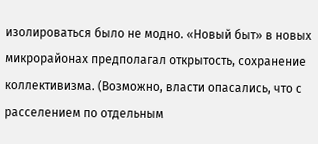изолироваться было не модно. «Новый быт» в новых микрорайонах предполагал открытость, сохранение коллективизма. (Возможно, власти опасались, что с расселением по отдельным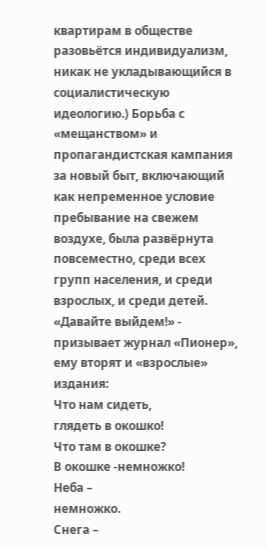квартирам в обществе разовьётся индивидуализм, никак не укладывающийся в социалистическую идеологию.) Борьба с «мещанством» и пропагандистская кампания за новый быт, включающий как непременное условие пребывание на свежем воздухе, была развёрнута повсеместно, среди всех групп населения, и среди взрослых, и среди детей. «Давайте выйдем!» - призывает журнал «Пионер», ему вторят и «взрослые» издания:
Что нам сидеть,
глядеть в окошко!
Что там в окошке?
В окошке -немножко!
Неба –
немножко.
Снега –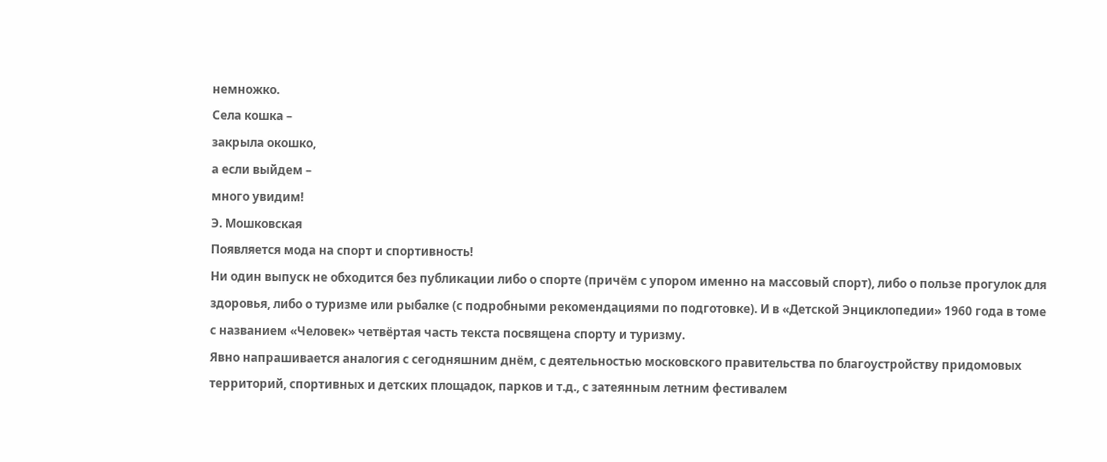немножко.
Села кошка –
закрыла окошко,
а если выйдем –
много увидим!
Э. Мошковская
Появляется мода на спорт и спортивность!
Ни один выпуск не обходится без публикации либо о спорте (причём с упором именно на массовый спорт), либо о пользе прогулок для здоровья, либо о туризме или рыбалке (с подробными рекомендациями по подготовке). И в «Детской Энциклопедии» 1960 года в томе с названием «Человек» четвёртая часть текста посвящена спорту и туризму.
Явно напрашивается аналогия с сегодняшним днём, с деятельностью московского правительства по благоустройству придомовых территорий, спортивных и детских площадок, парков и т.д., с затеянным летним фестивалем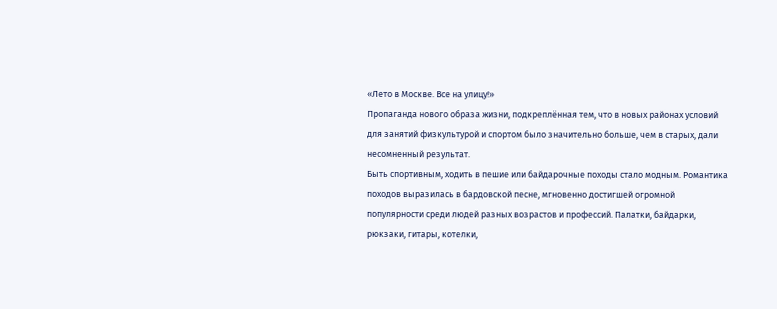«Лето в Москве. Все на улицу!»
Пропаганда нового образа жизни, подкреплённая тем, что в новых районах условий для занятий физкультурой и спортом было значительно больше, чем в старых, дали несомненный результат.
Быть спортивным, ходить в пешие или байдарочные походы стало модным. Романтика походов выразилась в бардовской песне, мгновенно достигшей огромной популярности среди людей разных возрастов и профессий. Палатки, байдарки, рюкзаки, гитары, котелки,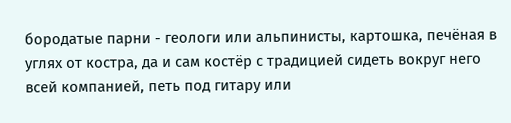бородатые парни - геологи или альпинисты, картошка, печёная в углях от костра, да и сам костёр с традицией сидеть вокруг него всей компанией, петь под гитару или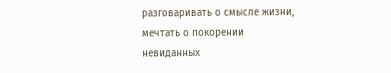разговаривать о смысле жизни, мечтать о покорении невиданных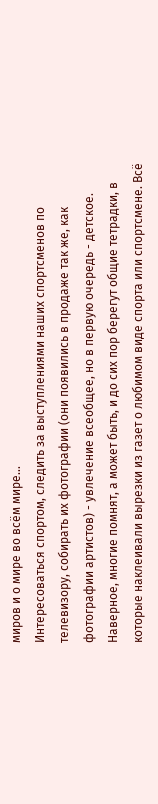миров и о мире во всём мире…
Интересоваться спортом, следить за выступлениями наших спортсменов по телевизору, собирать их фотографии (они появились в продаже так же, как фотографии артистов) - увлечение всеобщее, но в первую очередь - детское. Наверное, многие помнят, а может быть, и до сих пор берегут общие тетрадки, в которые наклеивали вырезки из газет о любимом виде спорта или спортсмене. Всё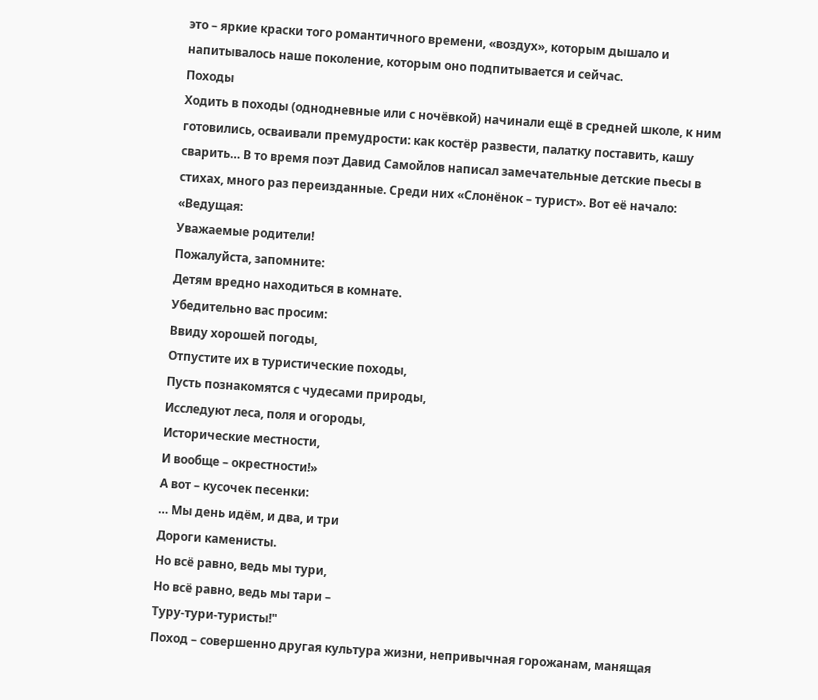это – яркие краски того романтичного времени, «воздух», которым дышало и напитывалось наше поколение, которым оно подпитывается и сейчас.
Походы
Ходить в походы (однодневные или с ночёвкой) начинали ещё в средней школе, к ним готовились, осваивали премудрости: как костёр развести, палатку поставить, кашу сварить… В то время поэт Давид Самойлов написал замечательные детские пьесы в стихах, много раз переизданные. Среди них «Слонёнок – турист». Вот её начало:
«Ведущая:
Уважаемые родители!
Пожалуйста, запомните:
Детям вредно находиться в комнате.
Убедительно вас просим:
Ввиду хорошей погоды,
Отпустите их в туристические походы,
Пусть познакомятся с чудесами природы,
Исследуют леса, поля и огороды,
Исторические местности,
И вообще – окрестности!»
А вот – кусочек песенки:
… Мы день идём, и два, и три
Дороги каменисты.
Но всё равно, ведь мы тури,
Но всё равно, ведь мы тари –
Туру-тури-туристы!"
Поход – совершенно другая культура жизни, непривычная горожанам, манящая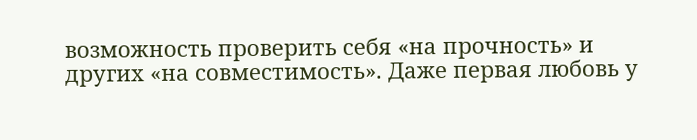возможность проверить себя «на прочность» и других «на совместимость». Даже первая любовь у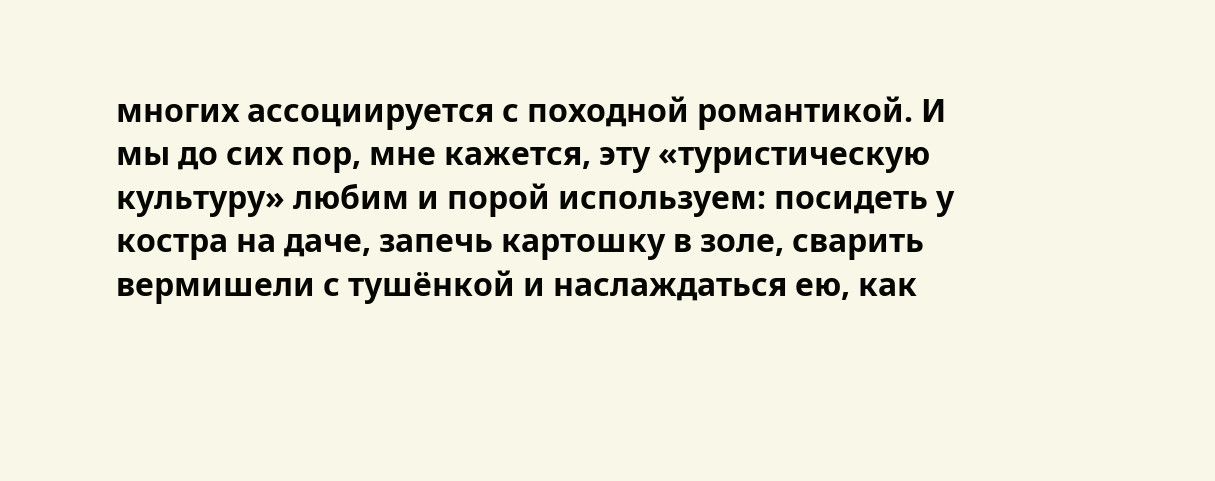многих ассоциируется с походной романтикой. И мы до сих пор, мне кажется, эту «туристическую культуру» любим и порой используем: посидеть у костра на даче, запечь картошку в золе, сварить вермишели с тушёнкой и наслаждаться ею, как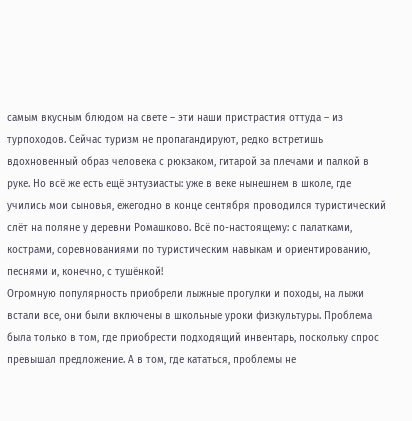самым вкусным блюдом на свете – эти наши пристрастия оттуда – из турпоходов. Сейчас туризм не пропагандируют, редко встретишь вдохновенный образ человека с рюкзаком, гитарой за плечами и палкой в руке. Но всё же есть ещё энтузиасты: уже в веке нынешнем в школе, где учились мои сыновья, ежегодно в конце сентября проводился туристический слёт на поляне у деревни Ромашково. Всё по-настоящему: с палатками, кострами, соревнованиями по туристическим навыкам и ориентированию, песнями и, конечно, с тушёнкой!
Огромную популярность приобрели лыжные прогулки и походы, на лыжи встали все, они были включены в школьные уроки физкультуры. Проблема была только в том, где приобрести подходящий инвентарь, поскольку спрос превышал предложение. А в том, где кататься, проблемы не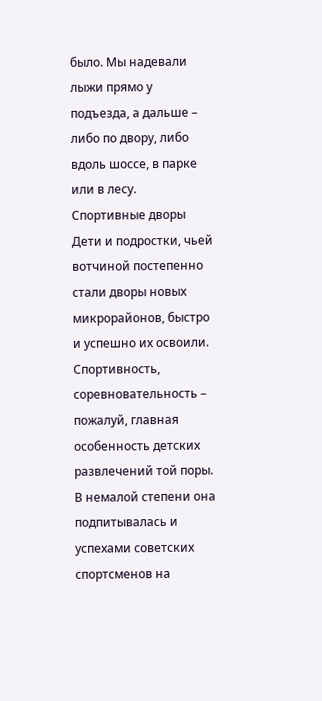было. Мы надевали лыжи прямо у подъезда, а дальше – либо по двору, либо вдоль шоссе, в парке или в лесу.
Спортивные дворы
Дети и подростки, чьей вотчиной постепенно стали дворы новых микрорайонов, быстро и успешно их освоили. Спортивность, соревновательность – пожалуй, главная особенность детских развлечений той поры. В немалой степени она подпитывалась и успехами советских спортсменов на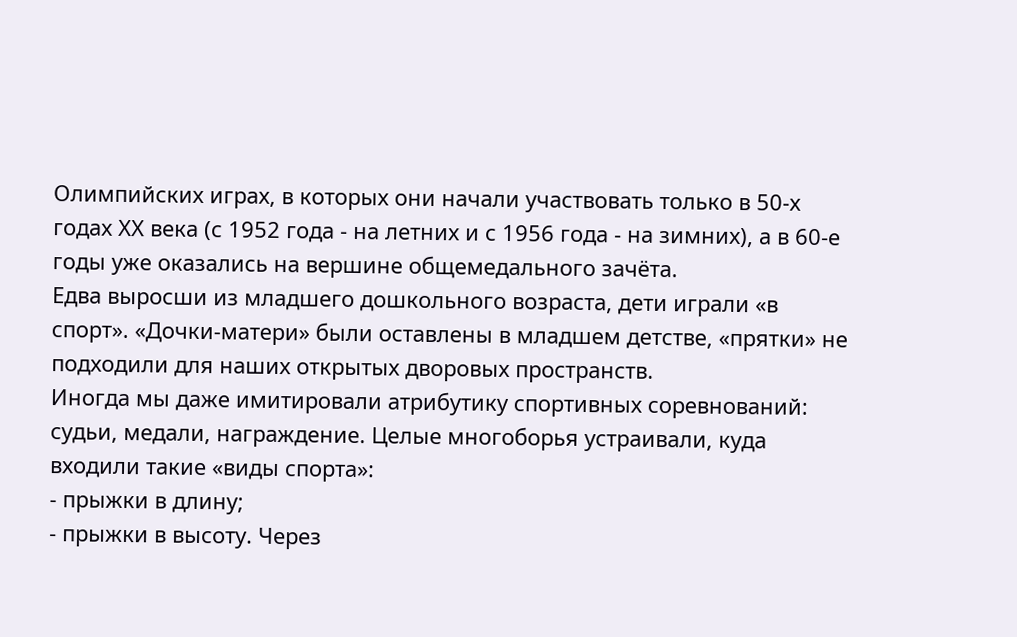Олимпийских играх, в которых они начали участвовать только в 50-х годах ХХ века (с 1952 года - на летних и с 1956 года - на зимних), а в 60-е годы уже оказались на вершине общемедального зачёта.
Едва выросши из младшего дошкольного возраста, дети играли «в спорт». «Дочки-матери» были оставлены в младшем детстве, «прятки» не подходили для наших открытых дворовых пространств.
Иногда мы даже имитировали атрибутику спортивных соревнований: судьи, медали, награждение. Целые многоборья устраивали, куда входили такие «виды спорта»:
- прыжки в длину;
- прыжки в высоту. Через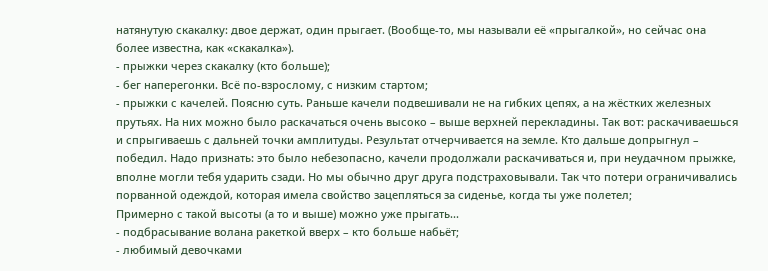натянутую скакалку: двое держат, один прыгает. (Вообще-то, мы называли её «прыгалкой», но сейчас она более известна, как «скакалка»).
- прыжки через скакалку (кто больше);
- бег наперегонки. Всё по-взрослому, с низким стартом;
- прыжки с качелей. Поясню суть. Раньше качели подвешивали не на гибких цепях, а на жёстких железных прутьях. На них можно было раскачаться очень высоко – выше верхней перекладины. Так вот: раскачиваешься и спрыгиваешь с дальней точки амплитуды. Результат отчерчивается на земле. Кто дальше допрыгнул – победил. Надо признать: это было небезопасно, качели продолжали раскачиваться и, при неудачном прыжке, вполне могли тебя ударить сзади. Но мы обычно друг друга подстраховывали. Так что потери ограничивались порванной одеждой, которая имела свойство зацепляться за сиденье, когда ты уже полетел;
Примерно с такой высоты (а то и выше) можно уже прыгать...
- подбрасывание волана ракеткой вверх – кто больше набьёт;
- любимый девочками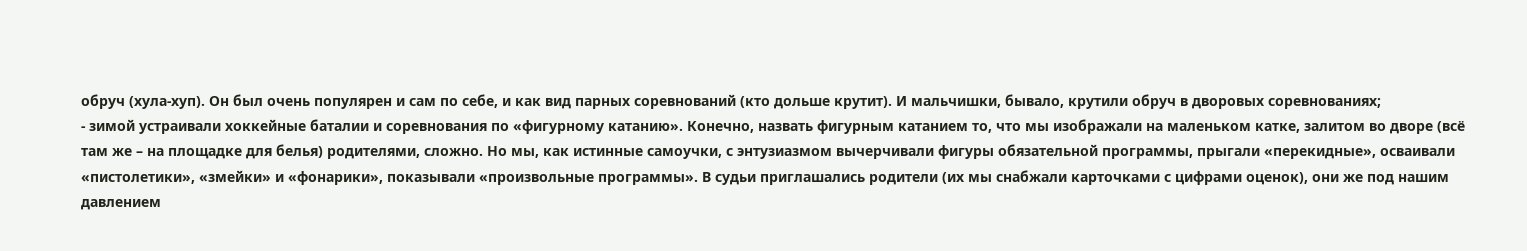обруч (хула-хуп). Он был очень популярен и сам по себе, и как вид парных соревнований (кто дольше крутит). И мальчишки, бывало, крутили обруч в дворовых соревнованиях;
- зимой устраивали хоккейные баталии и соревнования по «фигурному катанию». Конечно, назвать фигурным катанием то, что мы изображали на маленьком катке, залитом во дворе (всё там же – на площадке для белья) родителями, сложно. Но мы, как истинные самоучки, с энтузиазмом вычерчивали фигуры обязательной программы, прыгали «перекидные», осваивали «пистолетики», «змейки» и «фонарики», показывали «произвольные программы». В судьи приглашались родители (их мы снабжали карточками с цифрами оценок), они же под нашим давлением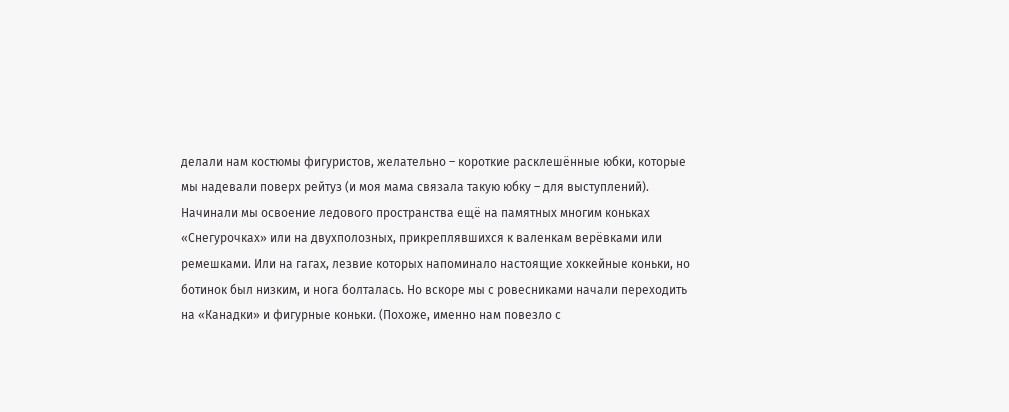делали нам костюмы фигуристов, желательно – короткие расклешённые юбки, которые мы надевали поверх рейтуз (и моя мама связала такую юбку – для выступлений). Начинали мы освоение ледового пространства ещё на памятных многим коньках «Снегурочках» или на двухполозных, прикреплявшихся к валенкам верёвками или ремешками. Или на гагах, лезвие которых напоминало настоящие хоккейные коньки, но ботинок был низким, и нога болталась. Но вскоре мы с ровесниками начали переходить на «Канадки» и фигурные коньки. (Похоже, именно нам повезло с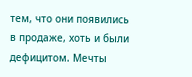тем, что они появились в продаже, хоть и были дефицитом. Мечты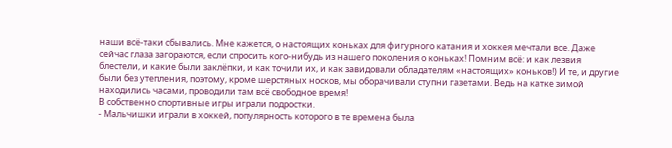наши всё-таки сбывались. Мне кажется, о настоящих коньках для фигурного катания и хоккея мечтали все. Даже сейчас глаза загораются, если спросить кого-нибудь из нашего поколения о коньках! Помним всё: и как лезвия блестели, и какие были заклёпки, и как точили их, и как завидовали обладателям «настоящих» коньков!) И те, и другие были без утепления, поэтому, кроме шерстяных носков, мы оборачивали ступни газетами. Ведь на катке зимой находились часами, проводили там всё свободное время!
В собственно спортивные игры играли подростки.
- Мальчишки играли в хоккей, популярность которого в те времена была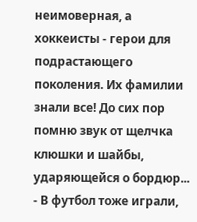неимоверная, а хоккеисты - герои для подрастающего поколения. Их фамилии знали все! До сих пор помню звук от щелчка клюшки и шайбы, ударяющейся о бордюр...
- В футбол тоже играли,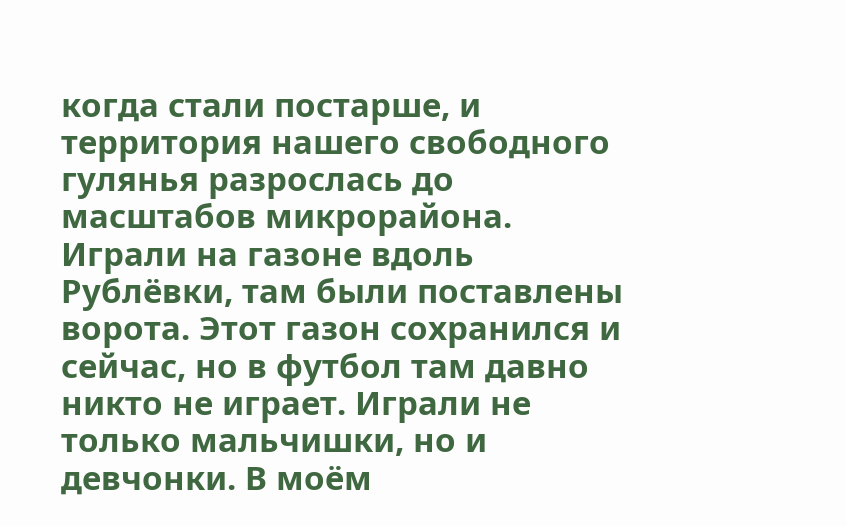когда стали постарше, и территория нашего свободного гулянья разрослась до масштабов микрорайона. Играли на газоне вдоль Рублёвки, там были поставлены ворота. Этот газон сохранился и сейчас, но в футбол там давно никто не играет. Играли не только мальчишки, но и девчонки. В моём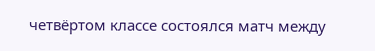четвёртом классе состоялся матч между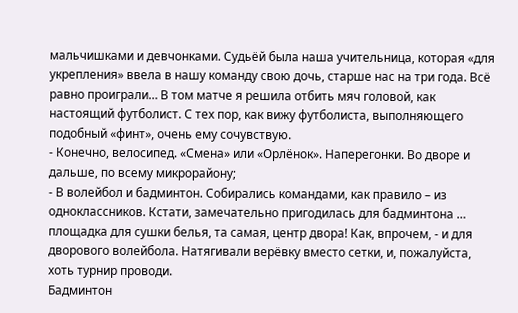мальчишками и девчонками. Судьёй была наша учительница, которая «для укрепления» ввела в нашу команду свою дочь, старше нас на три года. Всё равно проиграли… В том матче я решила отбить мяч головой, как настоящий футболист. С тех пор, как вижу футболиста, выполняющего подобный «финт», очень ему сочувствую.
- Конечно, велосипед. «Смена» или «Орлёнок». Наперегонки. Во дворе и дальше, по всему микрорайону;
- В волейбол и бадминтон. Собирались командами, как правило – из одноклассников. Кстати, замечательно пригодилась для бадминтона … площадка для сушки белья, та самая, центр двора! Как, впрочем, - и для дворового волейбола. Натягивали верёвку вместо сетки, и, пожалуйста, хоть турнир проводи.
Бадминтон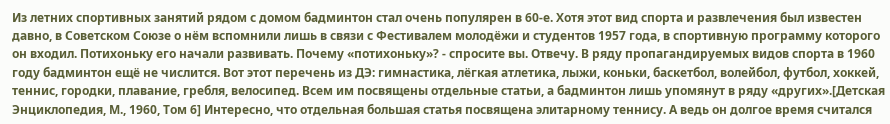Из летних спортивных занятий рядом с домом бадминтон стал очень популярен в 60-е. Хотя этот вид спорта и развлечения был известен давно, в Советском Союзе о нём вспомнили лишь в связи с Фестивалем молодёжи и студентов 1957 года, в спортивную программу которого он входил. Потихоньку его начали развивать. Почему «потихоньку»? - спросите вы. Отвечу. В ряду пропагандируемых видов спорта в 1960 году бадминтон ещё не числится. Вот этот перечень из ДЭ: гимнастика, лёгкая атлетика, лыжи, коньки, баскетбол, волейбол, футбол, хоккей, теннис, городки, плавание, гребля, велосипед. Всем им посвящены отдельные статьи, а бадминтон лишь упомянут в ряду «других».[Детская Энциклопедия, М., 1960, Том 6] Интересно, что отдельная большая статья посвящена элитарному теннису. А ведь он долгое время считался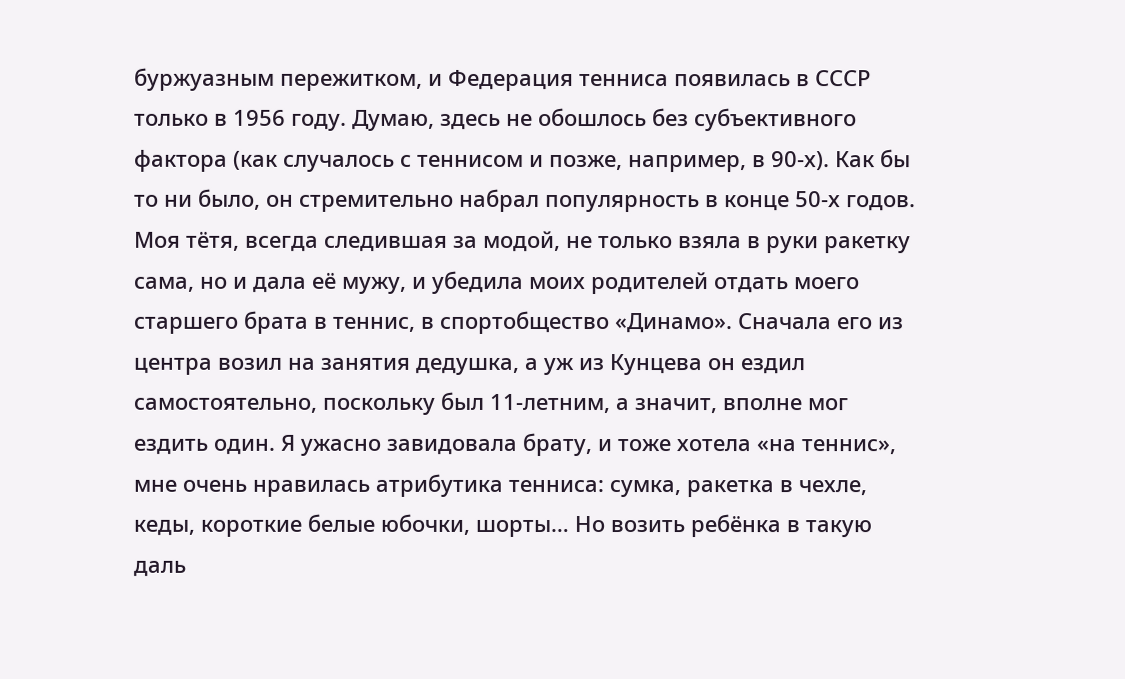буржуазным пережитком, и Федерация тенниса появилась в СССР только в 1956 году. Думаю, здесь не обошлось без субъективного фактора (как случалось с теннисом и позже, например, в 90-х). Как бы то ни было, он стремительно набрал популярность в конце 50-х годов.
Моя тётя, всегда следившая за модой, не только взяла в руки ракетку сама, но и дала её мужу, и убедила моих родителей отдать моего старшего брата в теннис, в спортобщество «Динамо». Сначала его из центра возил на занятия дедушка, а уж из Кунцева он ездил самостоятельно, поскольку был 11-летним, а значит, вполне мог ездить один. Я ужасно завидовала брату, и тоже хотела «на теннис», мне очень нравилась атрибутика тенниса: сумка, ракетка в чехле, кеды, короткие белые юбочки, шорты… Но возить ребёнка в такую даль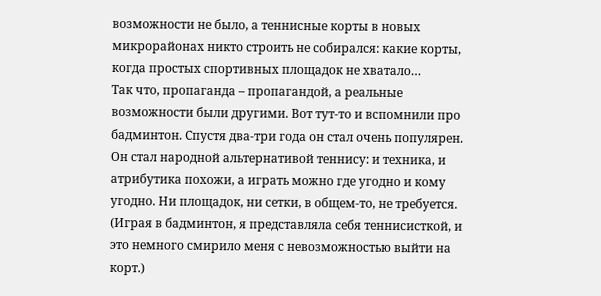возможности не было, а теннисные корты в новых микрорайонах никто строить не собирался: какие корты, когда простых спортивных площадок не хватало…
Так что, пропаганда – пропагандой, а реальные возможности были другими. Вот тут-то и вспомнили про бадминтон. Спустя два-три года он стал очень популярен.
Он стал народной альтернативой теннису: и техника, и атрибутика похожи, а играть можно где угодно и кому угодно. Ни площадок, ни сетки, в общем-то, не требуется. (Играя в бадминтон, я представляла себя теннисисткой, и это немного смирило меня с невозможностью выйти на корт.)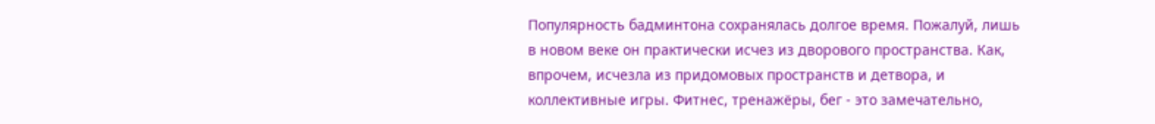Популярность бадминтона сохранялась долгое время. Пожалуй, лишь в новом веке он практически исчез из дворового пространства. Как, впрочем, исчезла из придомовых пространств и детвора, и коллективные игры. Фитнес, тренажёры, бег - это замечательно,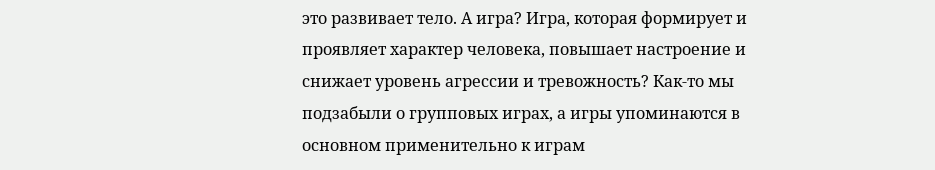это развивает тело. А игра? Игра, которая формирует и проявляет характер человека, повышает настроение и снижает уровень агрессии и тревожность? Как-то мы подзабыли о групповых играх, а игры упоминаются в основном применительно к играм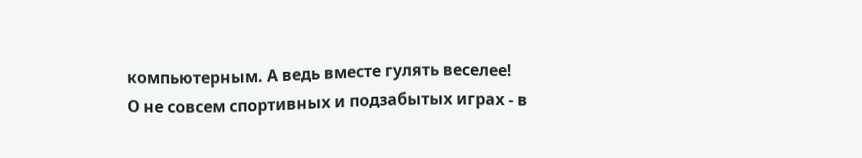компьютерным. А ведь вместе гулять веселее!
О не совсем спортивных и подзабытых играх - в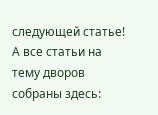следующей статье!
А все статьи на тему дворов собраны здесь: